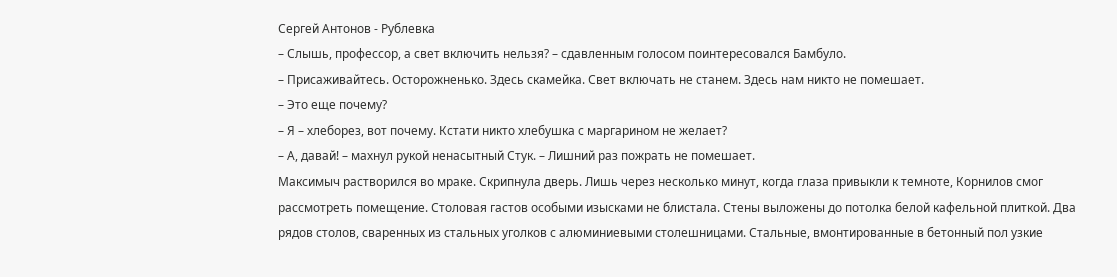Сергей Антонов - Рублевка
– Слышь, профессор, а свет включить нельзя? – сдавленным голосом поинтересовался Бамбуло.
– Присаживайтесь. Осторожненько. Здесь скамейка. Свет включать не станем. Здесь нам никто не помешает.
– Это еще почему?
– Я – хлеборез, вот почему. Кстати никто хлебушка с маргарином не желает?
– А, давай! – махнул рукой ненасытный Стук. – Лишний раз пожрать не помешает.
Максимыч растворился во мраке. Скрипнула дверь. Лишь через несколько минут, когда глаза привыкли к темноте, Корнилов смог рассмотреть помещение. Столовая гастов особыми изысками не блистала. Стены выложены до потолка белой кафельной плиткой. Два рядов столов, сваренных из стальных уголков с алюминиевыми столешницами. Стальные, вмонтированные в бетонный пол узкие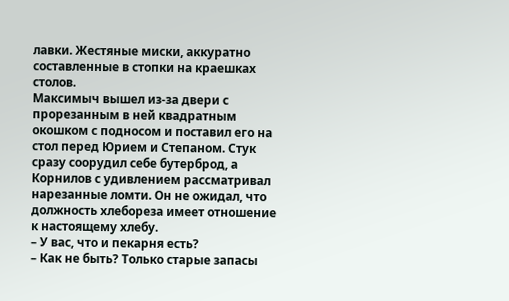лавки. Жестяные миски, аккуратно составленные в стопки на краешках столов.
Максимыч вышел из-за двери с прорезанным в ней квадратным окошком с подносом и поставил его на стол перед Юрием и Степаном. Стук сразу соорудил себе бутерброд, а Корнилов с удивлением рассматривал нарезанные ломти. Он не ожидал, что должность хлебореза имеет отношение к настоящему хлебу.
– У вас, что и пекарня есть?
– Как не быть? Только старые запасы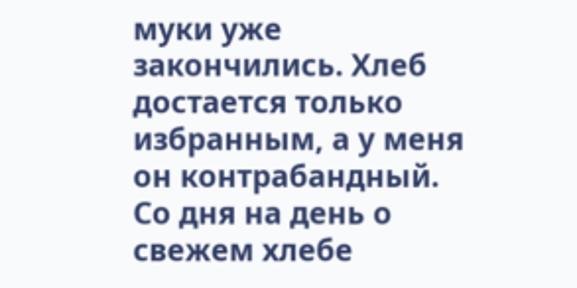муки уже закончились. Хлеб достается только избранным, а у меня он контрабандный. Со дня на день о свежем хлебе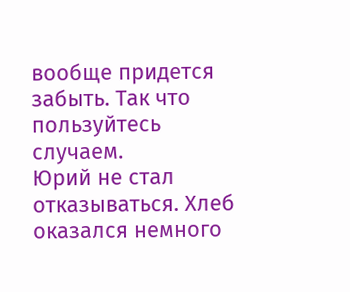вообще придется забыть. Так что пользуйтесь случаем.
Юрий не стал отказываться. Хлеб оказался немного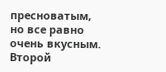пресноватым, но все равно очень вкусным. Второй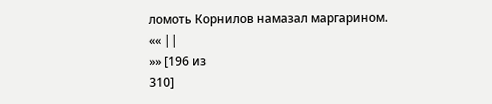ломоть Корнилов намазал маргарином.
«« ||
»» [196 из
310]